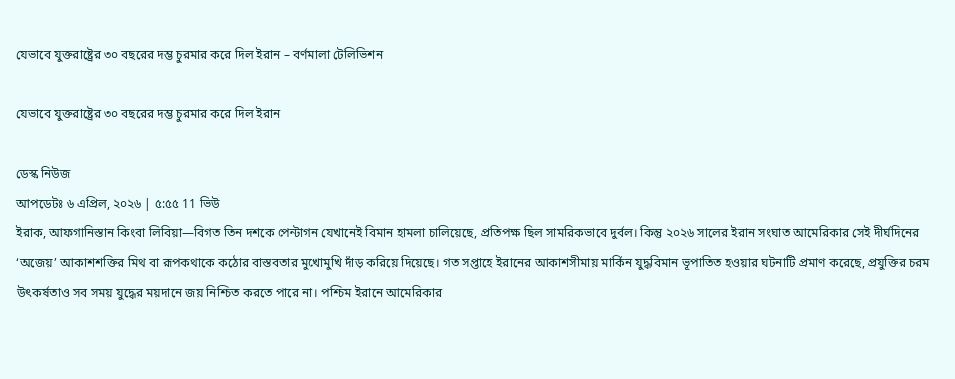যেভাবে যুক্তরাষ্ট্রের ৩০ বছরের দম্ভ চুরমার করে দিল ইরান – বর্ণমালা টেলিভিশন

যেভাবে যুক্তরাষ্ট্রের ৩০ বছরের দম্ভ চুরমার করে দিল ইরান

ডেস্ক নিউজ
আপডেটঃ ৬ এপ্রিল, ২০২৬ | ৫:৫৫ 11 ভিউ
ইরাক, আফগানিস্তান কিংবা লিবিয়া—বিগত তিন দশকে পেন্টাগন যেখানেই বিমান হামলা চালিয়েছে, প্রতিপক্ষ ছিল সামরিকভাবে দুর্বল। কিন্তু ২০২৬ সালের ইরান সংঘাত আমেরিকার সেই দীর্ঘদিনের ‘অজেয়’ আকাশশক্তির মিথ বা রূপকথাকে কঠোর বাস্তবতার মুখোমুখি দাঁড় করিয়ে দিয়েছে। গত সপ্তাহে ইরানের আকাশসীমায় মার্কিন যুদ্ধবিমান ভূপাতিত হওয়ার ঘটনাটি প্রমাণ করেছে, প্রযুক্তির চরম উৎকর্ষতাও সব সময় যুদ্ধের ময়দানে জয় নিশ্চিত করতে পারে না। পশ্চিম ইরানে আমেরিকার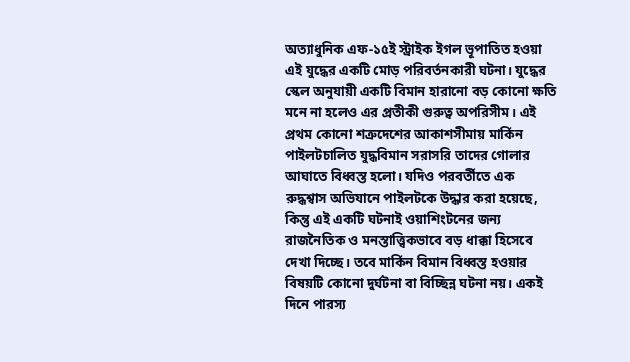অত্যাধুনিক এফ-১৫ই স্ট্রাইক ইগল ভূপাতিত হওয়া এই যুদ্ধের একটি মোড় পরিবর্তনকারী ঘটনা। যুদ্ধের স্কেল অনুযায়ী একটি বিমান হারানো বড় কোনো ক্ষতি মনে না হলেও এর প্রতীকী গুরুত্ব অপরিসীম। এই প্রথম কোনো শত্রুদেশের আকাশসীমায় মার্কিন পাইলটচালিত যুদ্ধবিমান সরাসরি তাদের গোলার আঘাতে বিধ্বস্ত হলো। যদিও পরবর্তীতে এক রুদ্ধশ্বাস অভিযানে পাইলটকে উদ্ধার করা হয়েছে, কিন্তু এই একটি ঘটনাই ওয়াশিংটনের জন্য রাজনৈতিক ও মনস্তাত্ত্বিকভাবে বড় ধাক্কা হিসেবে দেখা দিচ্ছে। তবে মার্কিন বিমান বিধ্বস্ত হওয়ার বিষয়টি কোনো দুর্ঘটনা বা বিচ্ছিন্ন ঘটনা নয়। একই দিনে পারস্য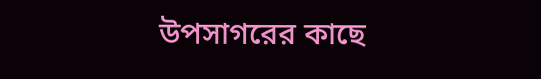উপসাগরের কাছে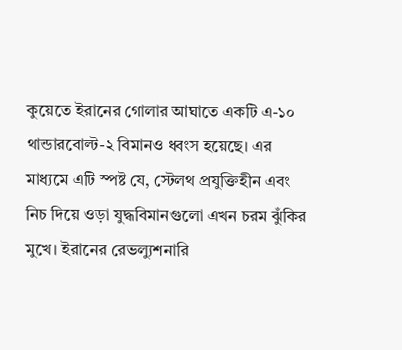কুয়েতে ইরানের গোলার আঘাতে একটি এ-১০ থান্ডারবোল্ট-২ বিমানও ধ্বংস হয়েছে। এর মাধ্যমে এটি স্পষ্ট যে, স্টেলথ প্রযুক্তিহীন এবং নিচ দিয়ে ওড়া যুদ্ধবিমানগুলো এখন চরম ঝুঁকির মুখে। ইরানের রেভল্যুশনারি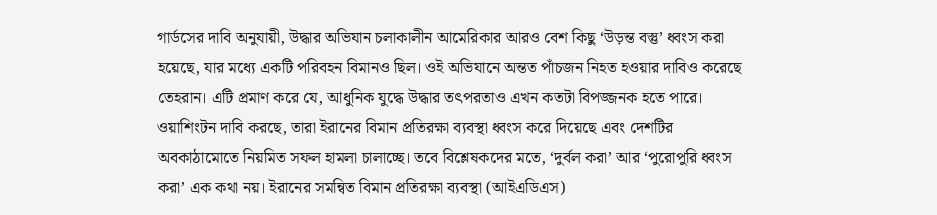গার্ডসের দাবি অনুযায়ী, উদ্ধার অভিযান চলাকালীন আমেরিকার আরও বেশ কিছু ‘উড়ন্ত বস্তু’ ধ্বংস করা হয়েছে, যার মধ্যে একটি পরিবহন বিমানও ছিল। ওই অভিযানে অন্তত পাঁচজন নিহত হওয়ার দাবিও করেছে তেহরান। এটি প্রমাণ করে যে, আধুনিক যুদ্ধে উদ্ধার তৎপরতাও এখন কতটা বিপজ্জনক হতে পারে। ওয়াশিংটন দাবি করছে, তারা ইরানের বিমান প্রতিরক্ষা ব্যবস্থা ধ্বংস করে দিয়েছে এবং দেশটির অবকাঠামোতে নিয়মিত সফল হামলা চালাচ্ছে। তবে বিশ্লেষকদের মতে, ‘দুর্বল করা’ আর ‘পুরোপুরি ধ্বংস করা’ এক কথা নয়। ইরানের সমন্বিত বিমান প্রতিরক্ষা ব্যবস্থা (আইএডিএস)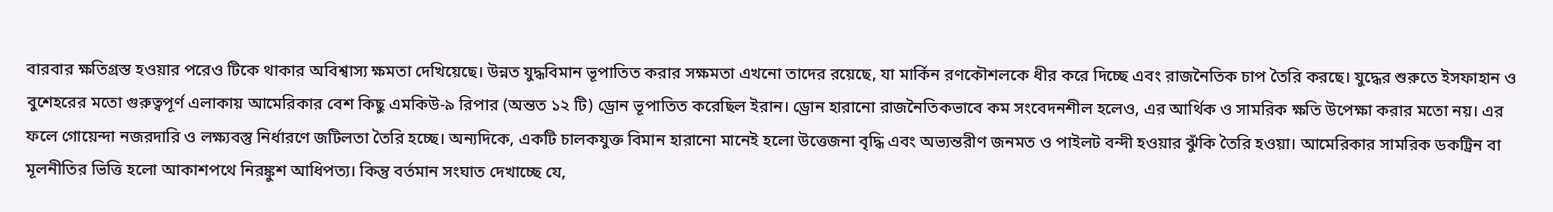বারবার ক্ষতিগ্রস্ত হওয়ার পরেও টিকে থাকার অবিশ্বাস্য ক্ষমতা দেখিয়েছে। উন্নত যুদ্ধবিমান ভূপাতিত করার সক্ষমতা এখনো তাদের রয়েছে, যা মার্কিন রণকৌশলকে ধীর করে দিচ্ছে এবং রাজনৈতিক চাপ তৈরি করছে। যুদ্ধের শুরুতে ইসফাহান ও বুশেহরের মতো গুরুত্বপূর্ণ এলাকায় আমেরিকার বেশ কিছু এমকিউ-৯ রিপার (অন্তত ১২ টি) ড্রোন ভূপাতিত করেছিল ইরান। ড্রোন হারানো রাজনৈতিকভাবে কম সংবেদনশীল হলেও, এর আর্থিক ও সামরিক ক্ষতি উপেক্ষা করার মতো নয়। এর ফলে গোয়েন্দা নজরদারি ও লক্ষ্যবস্তু নির্ধারণে জটিলতা তৈরি হচ্ছে। অন্যদিকে, একটি চালকযুক্ত বিমান হারানো মানেই হলো উত্তেজনা বৃদ্ধি এবং অভ্যন্তরীণ জনমত ও পাইলট বন্দী হওয়ার ঝুঁকি তৈরি হওয়া। আমেরিকার সামরিক ডকট্রিন বা মূলনীতির ভিত্তি হলো আকাশপথে নিরঙ্কুশ আধিপত্য। কিন্তু বর্তমান সংঘাত দেখাচ্ছে যে,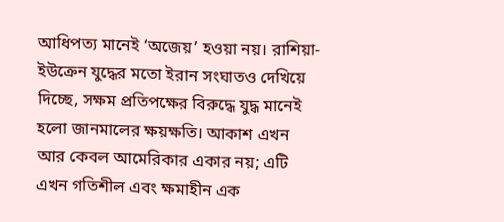আধিপত্য মানেই ‘অজেয়’ হওয়া নয়। রাশিয়া-ইউক্রেন যুদ্ধের মতো ইরান সংঘাতও দেখিয়ে দিচ্ছে, সক্ষম প্রতিপক্ষের বিরুদ্ধে যুদ্ধ মানেই হলো জানমালের ক্ষয়ক্ষতি। আকাশ এখন আর কেবল আমেরিকার একার নয়; এটি এখন গতিশীল এবং ক্ষমাহীন এক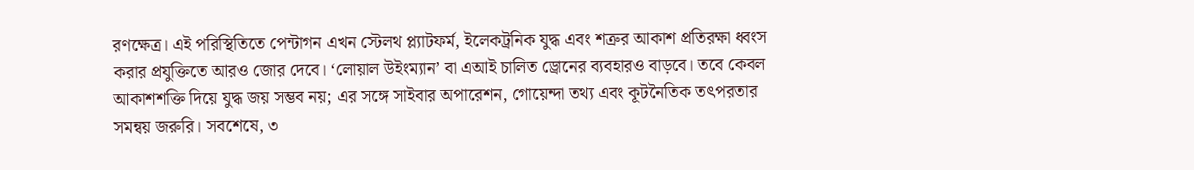রণক্ষেত্র। এই পরিস্থিতিতে পেন্টাগন এখন স্টেলথ প্ল্যাটফর্ম, ইলেকট্রনিক যুদ্ধ এবং শত্রুর আকাশ প্রতিরক্ষা ধ্বংস করার প্রযুক্তিতে আরও জোর দেবে। ‘লোয়াল উইংম্যান’ বা এআই চালিত ড্রোনের ব্যবহারও বাড়বে। তবে কেবল আকাশশক্তি দিয়ে যুদ্ধ জয় সম্ভব নয়; এর সঙ্গে সাইবার অপারেশন, গোয়েন্দা তথ্য এবং কূটনৈতিক তৎপরতার সমন্বয় জরুরি। সবশেষে, ৩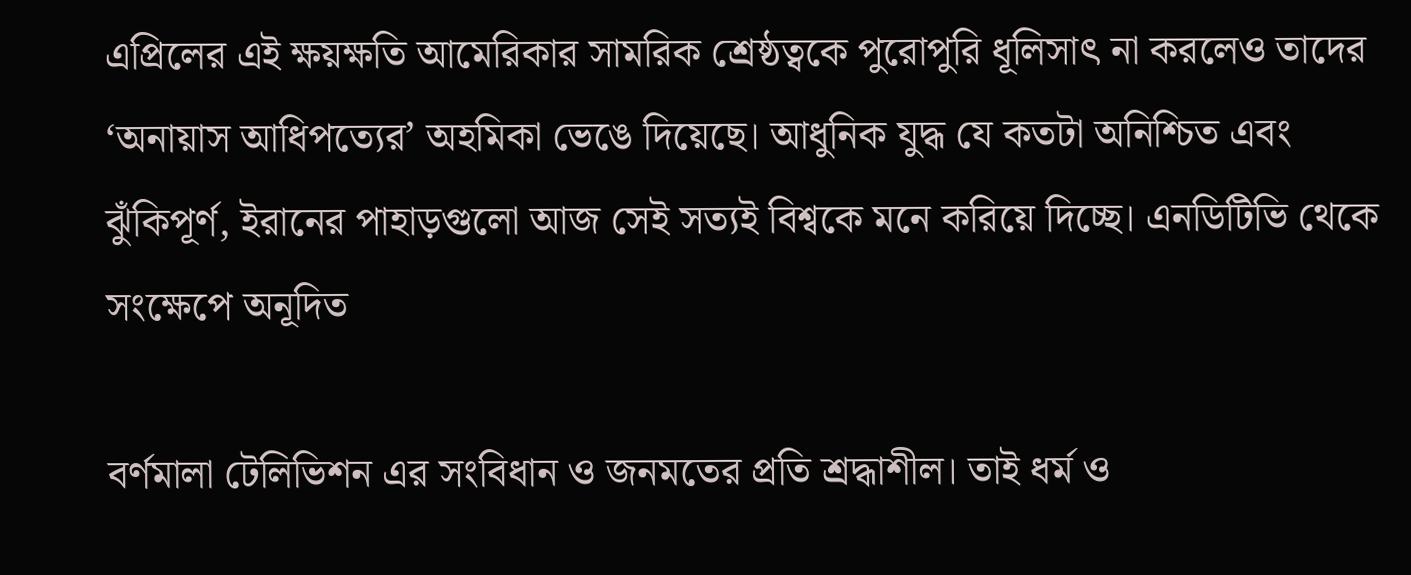এপ্রিলের এই ক্ষয়ক্ষতি আমেরিকার সামরিক শ্রেষ্ঠত্বকে পুরোপুরি ধূলিসাৎ না করলেও তাদের ‘অনায়াস আধিপত্যের’ অহমিকা ভেঙে দিয়েছে। আধুনিক যুদ্ধ যে কতটা অনিশ্চিত এবং ঝুঁকিপূর্ণ, ইরানের পাহাড়গুলো আজ সেই সত্যই বিশ্বকে মনে করিয়ে দিচ্ছে। এনডিটিভি থেকে সংক্ষেপে অনূদিত

বর্ণমালা টেলিভিশন এর সংবিধান ও জনমতের প্রতি শ্রদ্ধাশীল। তাই ধর্ম ও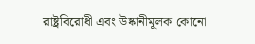রাষ্ট্রবিরোধী এবং উষ্কানীমূলক কোনো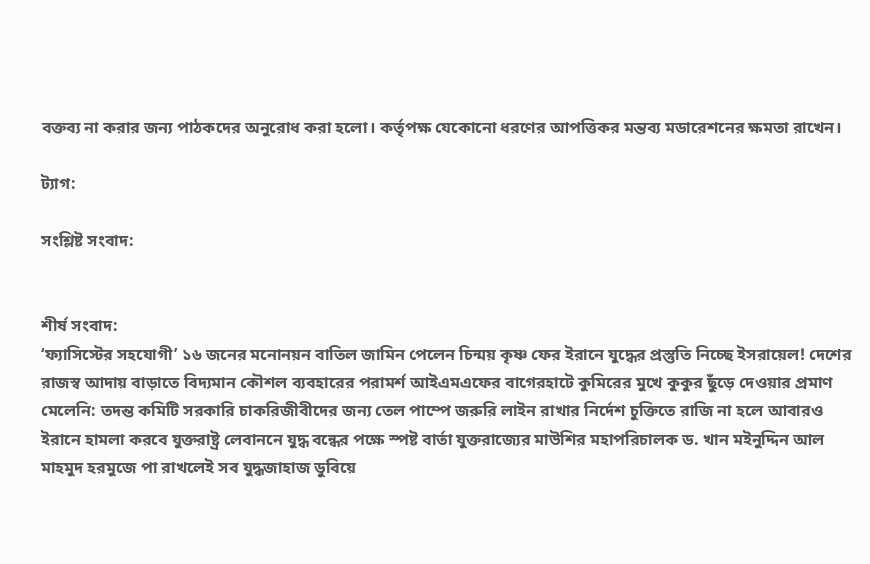বক্তব্য না করার জন্য পাঠকদের অনুরোধ করা হলো। কর্তৃপক্ষ যেকোনো ধরণের আপত্তিকর মন্তব্য মডারেশনের ক্ষমতা রাখেন।

ট্যাগ:

সংশ্লিষ্ট সংবাদ:


শীর্ষ সংবাদ:
‘ফ্যাসিস্টের সহযোগী’ ১৬ জনের মনোনয়ন বাতিল জামিন পেলেন চিন্ময় কৃষ্ণ ফের ইরানে যুদ্ধের প্রস্তুতি নিচ্ছে ইসরায়েল! দেশের রাজস্ব আদায় বাড়াতে বিদ্যমান কৌশল ব্যবহারের পরামর্শ আইএমএফের বাগেরহাটে কুমিরের মুখে কুকুর ছুঁড়ে দেওয়ার প্রমাণ মেলেনি: তদন্ত কমিটি সরকারি চাকরিজীবীদের জন্য তেল পাম্পে জরুরি লাইন রাখার নির্দেশ চুক্তিতে রাজি না হলে আবারও ইরানে হামলা করবে যুক্তরাষ্ট্র লেবাননে যুদ্ধ বন্ধের পক্ষে স্পষ্ট বার্তা যুক্তরাজ্যের মাউশির মহাপরিচালক ড. খান মইনুদ্দিন আল মাহমুদ হরমুজে পা রাখলেই সব যুদ্ধজাহাজ ডুবিয়ে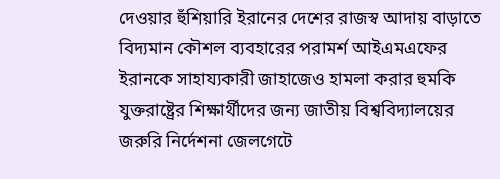দেওয়ার হুঁশিয়ারি ইরানের দেশের রাজস্ব আদায় বাড়াতে বিদ্যমান কৌশল ব্যবহারের পরামর্শ আইএমএফের ইরানকে সাহায্যকারী জাহাজেও হামলা করার হুমকি যুক্তরাষ্ট্রের শিক্ষার্থীদের জন্য জাতীয় বিশ্ববিদ্যালয়ের জরুরি নির্দেশনা জেলগেটে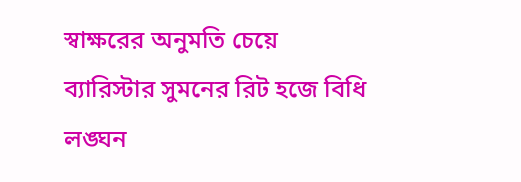স্বাক্ষরের অনুমতি চেয়ে ব্যারিস্টার সুমনের রিট হজে বিধি লঙ্ঘন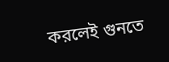করলেই গুনতে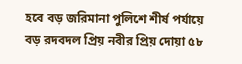হবে বড় জরিমানা পুলিশে শীর্ষ পর্যায়ে বড় রদবদল প্রিয় নবীর প্রিয় দোয়া ৫৮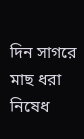দিন সাগরে মাছ ধরা নিষেধ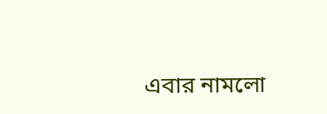এবার নামলো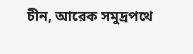চীন, আরেক সমুদ্রপথে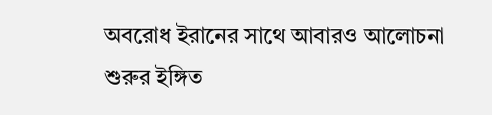অবরোধ ইরানের সাথে আবারও আলোচনা শুরুর ইঙ্গিত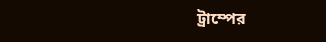ট্রাম্পের